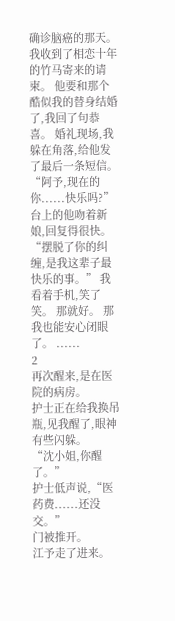确诊脑癌的那天。 我收到了相恋十年的竹马寄来的请柬。 他要和那个酷似我的替身结婚了,我回了句恭喜。 婚礼现场,我躲在角落,给他发了最后一条短信。 “阿予,现在的你......快乐吗?” 台上的他吻着新娘,回复得很快。 “摆脱了你的纠缠,是我这辈子最快乐的事。” 我看着手机,笑了笑。 那就好。 那我也能安心闭眼了。 ......
2
再次醒来,是在医院的病房。
护士正在给我换吊瓶,见我醒了,眼神有些闪躲。
“沈小姐,你醒了。”
护士低声说,“医药费......还没交。”
门被推开。
江予走了进来。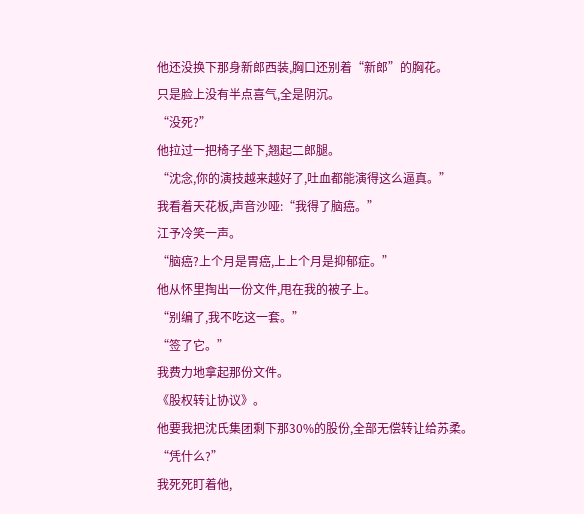他还没换下那身新郎西装,胸口还别着“新郎”的胸花。
只是脸上没有半点喜气,全是阴沉。
“没死?”
他拉过一把椅子坐下,翘起二郎腿。
“沈念,你的演技越来越好了,吐血都能演得这么逼真。”
我看着天花板,声音沙哑:“我得了脑癌。”
江予冷笑一声。
“脑癌?上个月是胃癌,上上个月是抑郁症。”
他从怀里掏出一份文件,甩在我的被子上。
“别编了,我不吃这一套。”
“签了它。”
我费力地拿起那份文件。
《股权转让协议》。
他要我把沈氏集团剩下那30%的股份,全部无偿转让给苏柔。
“凭什么?”
我死死盯着他,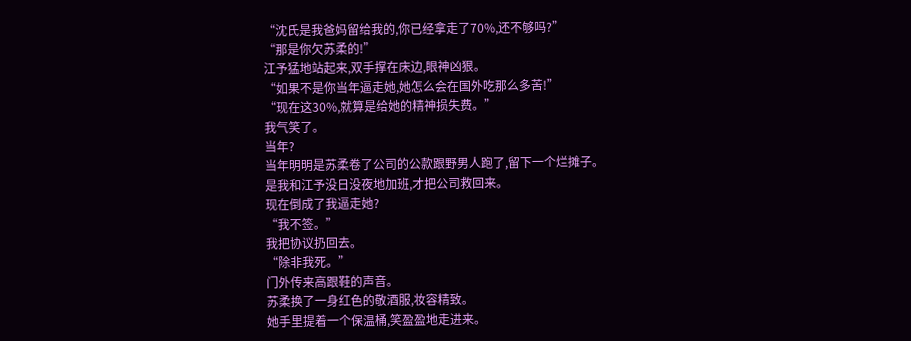“沈氏是我爸妈留给我的,你已经拿走了70%,还不够吗?”
“那是你欠苏柔的!”
江予猛地站起来,双手撑在床边,眼神凶狠。
“如果不是你当年逼走她,她怎么会在国外吃那么多苦!”
“现在这30%,就算是给她的精神损失费。”
我气笑了。
当年?
当年明明是苏柔卷了公司的公款跟野男人跑了,留下一个烂摊子。
是我和江予没日没夜地加班,才把公司救回来。
现在倒成了我逼走她?
“我不签。”
我把协议扔回去。
“除非我死。”
门外传来高跟鞋的声音。
苏柔换了一身红色的敬酒服,妆容精致。
她手里提着一个保温桶,笑盈盈地走进来。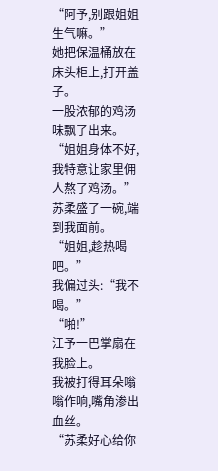“阿予,别跟姐姐生气嘛。”
她把保温桶放在床头柜上,打开盖子。
一股浓郁的鸡汤味飘了出来。
“姐姐身体不好,我特意让家里佣人熬了鸡汤。”
苏柔盛了一碗,端到我面前。
“姐姐,趁热喝吧。”
我偏过头:“我不喝。”
“啪!”
江予一巴掌扇在我脸上。
我被打得耳朵嗡嗡作响,嘴角渗出血丝。
“苏柔好心给你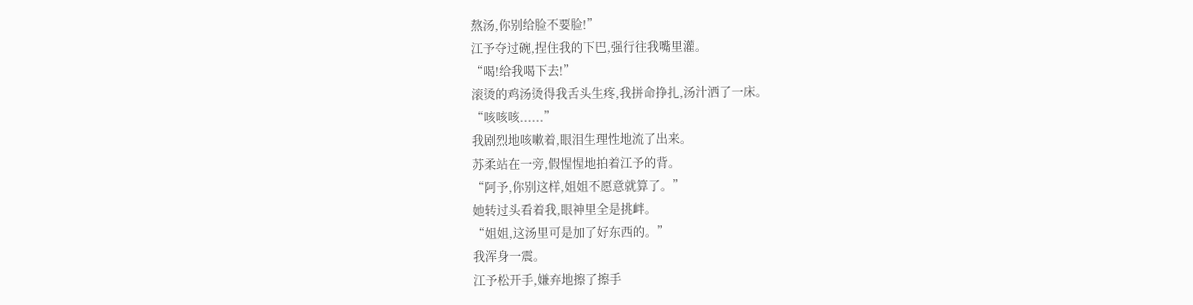熬汤,你别给脸不要脸!”
江予夺过碗,捏住我的下巴,强行往我嘴里灌。
“喝!给我喝下去!”
滚烫的鸡汤烫得我舌头生疼,我拼命挣扎,汤汁洒了一床。
“咳咳咳......”
我剧烈地咳嗽着,眼泪生理性地流了出来。
苏柔站在一旁,假惺惺地拍着江予的背。
“阿予,你别这样,姐姐不愿意就算了。”
她转过头看着我,眼神里全是挑衅。
“姐姐,这汤里可是加了好东西的。”
我浑身一震。
江予松开手,嫌弃地擦了擦手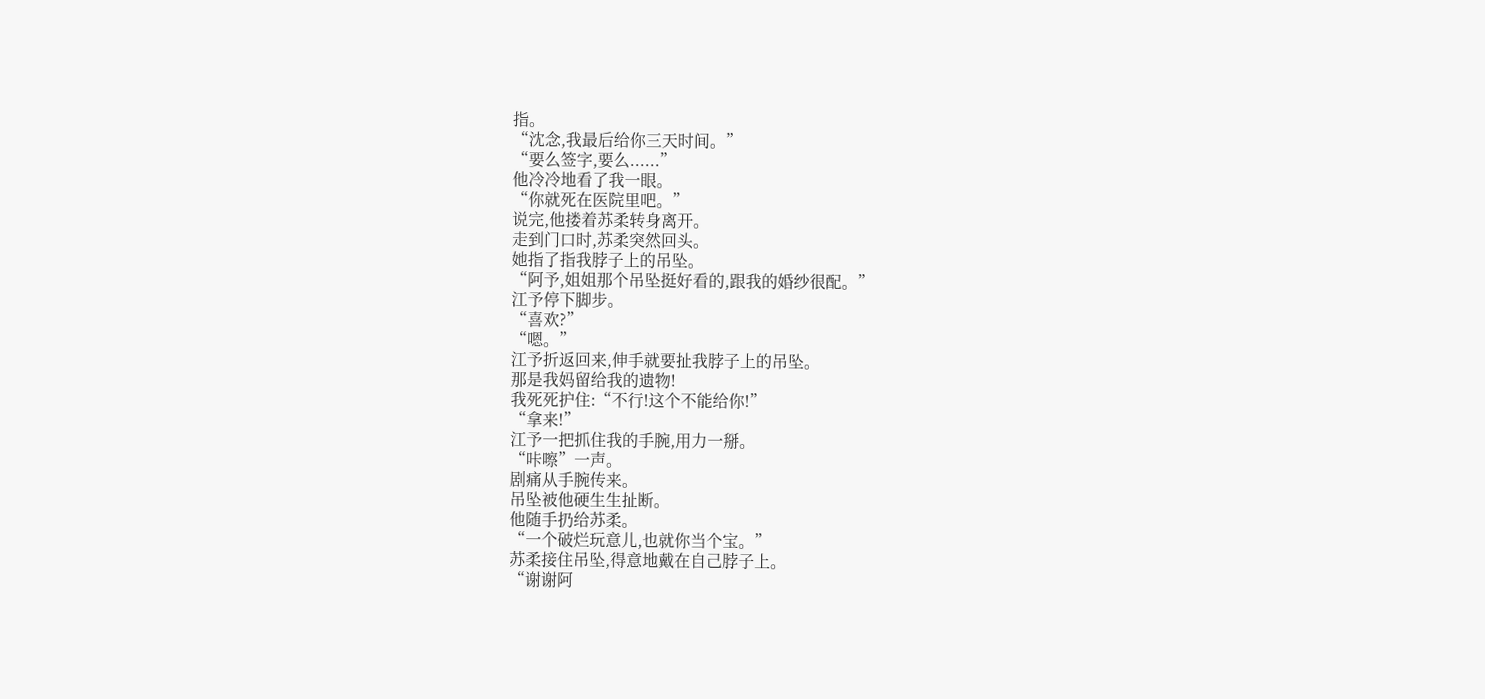指。
“沈念,我最后给你三天时间。”
“要么签字,要么......”
他冷冷地看了我一眼。
“你就死在医院里吧。”
说完,他搂着苏柔转身离开。
走到门口时,苏柔突然回头。
她指了指我脖子上的吊坠。
“阿予,姐姐那个吊坠挺好看的,跟我的婚纱很配。”
江予停下脚步。
“喜欢?”
“嗯。”
江予折返回来,伸手就要扯我脖子上的吊坠。
那是我妈留给我的遗物!
我死死护住:“不行!这个不能给你!”
“拿来!”
江予一把抓住我的手腕,用力一掰。
“咔嚓”一声。
剧痛从手腕传来。
吊坠被他硬生生扯断。
他随手扔给苏柔。
“一个破烂玩意儿,也就你当个宝。”
苏柔接住吊坠,得意地戴在自己脖子上。
“谢谢阿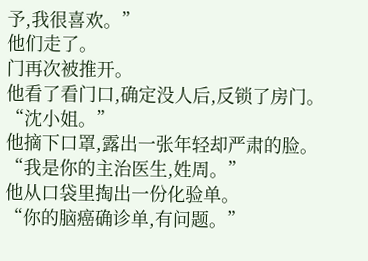予,我很喜欢。”
他们走了。
门再次被推开。
他看了看门口,确定没人后,反锁了房门。
“沈小姐。”
他摘下口罩,露出一张年轻却严肃的脸。
“我是你的主治医生,姓周。”
他从口袋里掏出一份化验单。
“你的脑癌确诊单,有问题。”